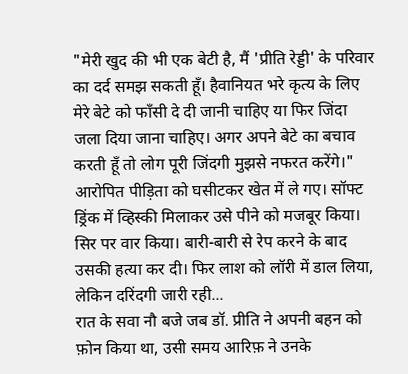"मेरी खुद की भी एक बेटी है, मैं 'प्रीति रेड्डी' के परिवार का दर्द समझ सकती हूँ। हैवानियत भरे कृत्य के लिए मेरे बेटे को फाँसी दे दी जानी चाहिए या फिर जिंदा जला दिया जाना चाहिए। अगर अपने बेटे का बचाव करती हूँ तो लोग पूरी जिंदगी मुझसे नफरत करेंगे।"
आरोपित पीड़िता को घसीटकर खेत में ले गए। सॉफ्ट ड्रिंक में व्हिस्की मिलाकर उसे पीने को मजबूर किया। सिर पर वार किया। बारी-बारी से रेप करने के बाद उसकी हत्या कर दी। फिर लाश को लॉरी में डाल लिया, लेकिन दरिंदगी जारी रही...
रात के सवा नौ बजे जब डॉ. प्रीति ने अपनी बहन को फ़ोन किया था, उसी समय आरिफ़ ने उनके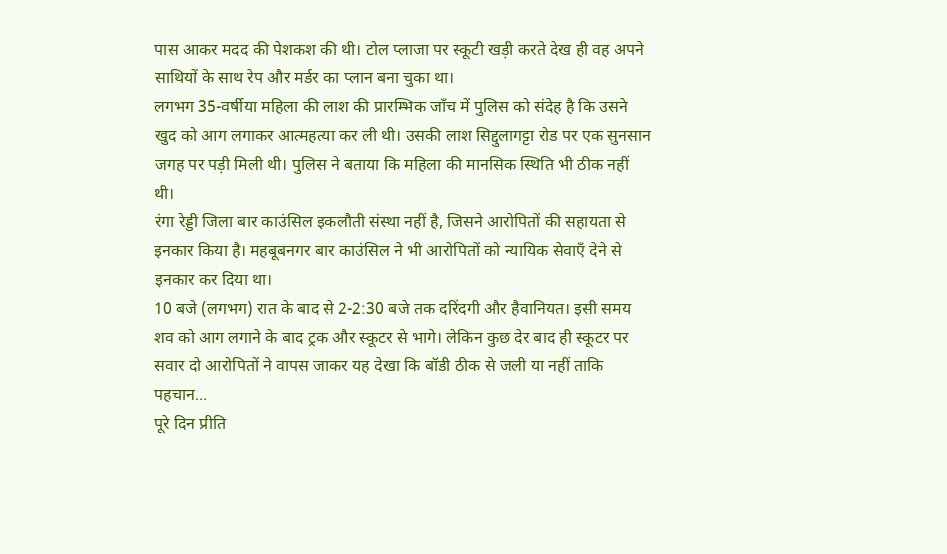पास आकर मदद की पेशकश की थी। टोल प्लाजा पर स्कूटी खड़ी करते देख ही वह अपने साथियों के साथ रेप और मर्डर का प्लान बना चुका था।
लगभग 35-वर्षीया महिला की लाश की प्रारम्भिक जाँच में पुलिस को संदेह है कि उसने खुद को आग लगाकर आत्महत्या कर ली थी। उसकी लाश सिद्दुलागट्टा रोड पर एक सुनसान जगह पर पड़ी मिली थी। पुलिस ने बताया कि महिला की मानसिक स्थिति भी ठीक नहीं थी।
रंगा रेड्डी जिला बार काउंसिल इकलौती संस्था नहीं है, जिसने आरोपितों की सहायता से इनकार किया है। महबूबनगर बार काउंसिल ने भी आरोपितों को न्यायिक सेवाएँ देने से इनकार कर दिया था।
10 बजे (लगभग) रात के बाद से 2-2:30 बजे तक दरिंदगी और हैवानियत। इसी समय शव को आग लगाने के बाद ट्रक और स्कूटर से भागे। लेकिन कुछ देर बाद ही स्कूटर पर सवार दो आरोपितों ने वापस जाकर यह देखा कि बॉडी ठीक से जली या नहीं ताकि पहचान...
पूरे दिन प्रीति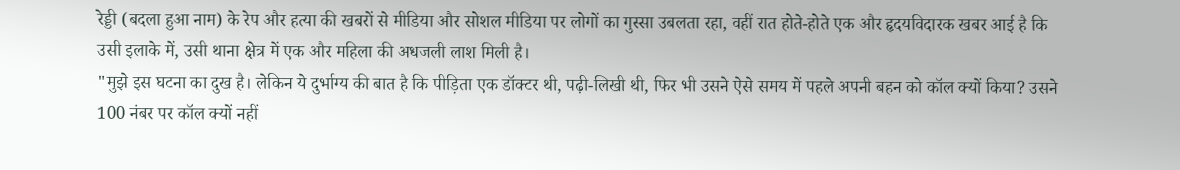रेड्डी (बदला हुआ नाम) के रेप और हत्या की खबरों से मीडिया और सोशल मीडिया पर लोगों का गुस्सा उबलता रहा, वहीं रात होते-होते एक और हृदयविदारक खबर आई है कि उसी इलाके में, उसी थाना क्षेत्र में एक और महिला की अधजली लाश मिली है।
"मुझे इस घटना का दुख है। लेकिन ये दुर्भाग्य की बात है कि पीड़िता एक डॉक्टर थी, पढ़ी-लिखी थी, फिर भी उसने ऐसे समय में पहले अपनी बहन को कॉल क्यों किया? उसने 100 नंबर पर कॉल क्यों नहीं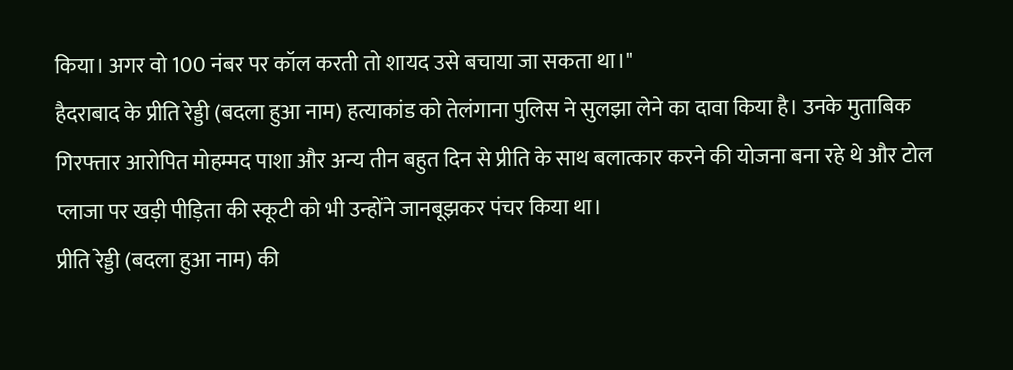किया। अगर वो 100 नंबर पर कॉल करती तो शायद उसे बचाया जा सकता था।"
हैदराबाद के प्रीति रेड्डी (बदला हुआ नाम) हत्याकांड को तेलंगाना पुलिस ने सुलझा लेने का दावा किया है। उनके मुताबिक गिरफ्तार आरोपित मोहम्मद पाशा और अन्य तीन बहुत दिन से प्रीति के साथ बलात्कार करने की योजना बना रहे थे और टोल प्लाजा पर खड़ी पीड़िता की स्कूटी को भी उन्होंने जानबूझकर पंचर किया था।
प्रीति रेड्डी (बदला हुआ नाम) की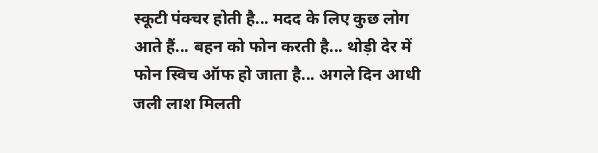स्कूटी पंक्चर होती है... मदद के लिए कुछ लोग आते हैं... बहन को फोन करती है... थोड़ी देर में फोन स्विच ऑफ हो जाता है... अगले दिन आधी जली लाश मिलती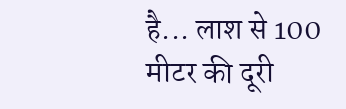है... लाश से 100 मीटर की दूरी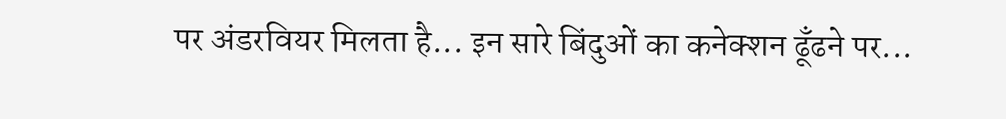पर अंडरवियर मिलता है... इन सारे बिंदुओं का कनेक्शन ढूँढने पर...